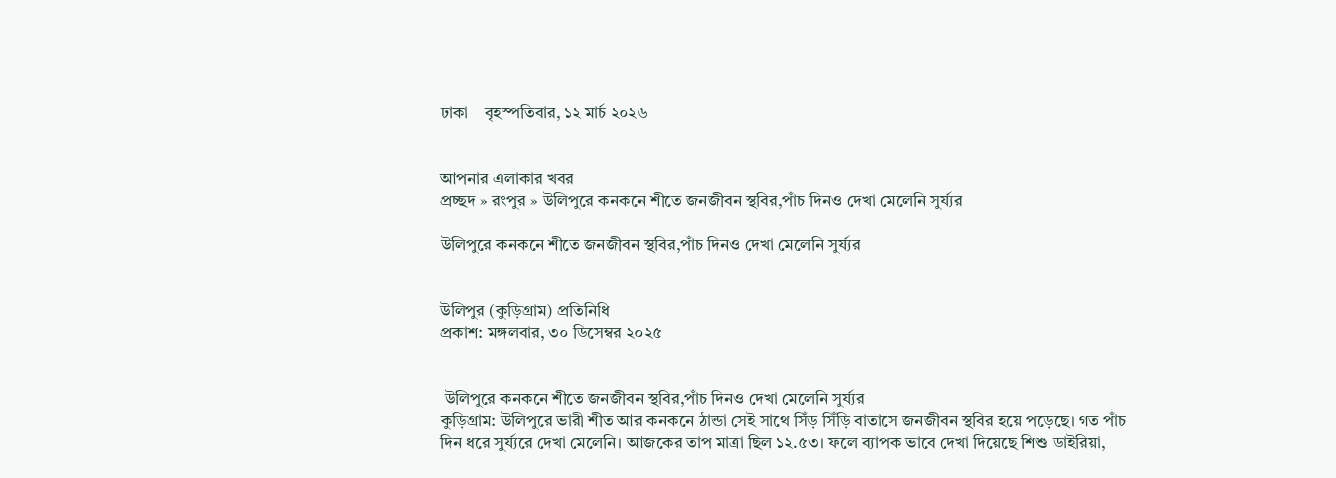ঢাকা    বৃহস্পতিবার, ১২ মার্চ ২০২৬


আপনার এলাকার খবর
প্রচ্ছদ » রংপুর » উলিপুরে কনকনে শীতে জনজীবন স্থবির,পাঁচ দিনও দেখা মেলেনি সুর্য্যর

উলিপুরে কনকনে শীতে জনজীবন স্থবির,পাঁচ দিনও দেখা মেলেনি সুর্য্যর


উলিপুর (কুড়িগ্রাম) প্রতিনিধি
প্রকাশ: মঙ্গলবার, ৩০ ডিসেম্বর ২০২৫


 উলিপুরে কনকনে শীতে জনজীবন স্থবির,পাঁচ দিনও দেখা মেলেনি সুর্য্যর
কুড়িগ্রাম: উলিপুরে ভারী শীত আর কনকনে ঠান্ডা সেই সাথে সিঁড় সিঁড়ি বাতাসে জনজীবন স্থবির হয়ে পড়েছে। গত পাঁচ দিন ধরে সুর্য্যরে দেখা মেলেনি। আজকের তাপ মাত্রা ছিল ১২.৫৩। ফলে ব্যাপক ভাবে দেখা দিয়েছে শিশু ডাইরিয়া,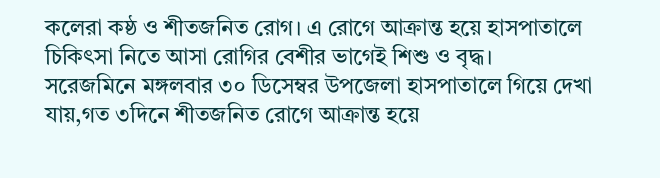কলেরা কষ্ঠ ও শীতজনিত রোগ। এ রোগে আক্রান্ত হয়ে হাসপাতালে চিকিৎসা নিতে আসা রোগির বেশীর ভাগেই শিশু ও বৃদ্ধ।
সরেজমিনে মঙ্গলবার ৩০ ডিসেম্বর উপজেলা হাসপাতালে গিয়ে দেখা যায়,গত ৩দিনে শীতজনিত রোগে আক্রান্ত হয়ে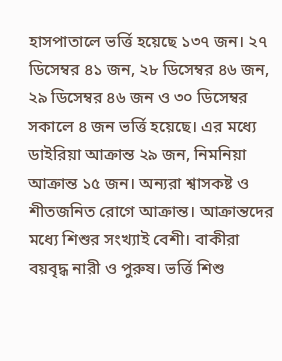হাসপাতালে ভর্ত্তি হয়েছে ১৩৭ জন। ২৭ ডিসেম্বর ৪১ জন, ২৮ ডিসেম্বর ৪৬ জন, ২৯ ডিসেম্বর ৪৬ জন ও ৩০ ডিসেম্বর সকালে ৪ জন ভর্ত্তি হয়েছে। এর মধ্যে ডাইরিয়া আক্রান্ত ২৯ জন, নিমনিয়া আক্রান্ত ১৫ জন। অন্যরা শ্বাসকষ্ট ও শীতজনিত রোগে আক্রান্ত। আক্রান্তদের মধ্যে শিশুর সংখ্যাই বেশী। বাকীরা বয়বৃদ্ধ নারী ও পুরুষ। ভর্ত্তি শিশু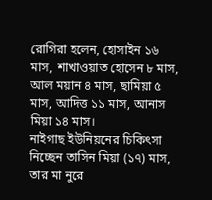রোগিরা হলেন, হোসাইন ১৬ মাস, শাখাওয়াত হোসেন ৮ মাস, আল ময়ান ৪ মাস, ছামিয়া ৫ মাস, আদিত্ত ১১ মাস, আনাস মিয়া ১৪ মাস।
নাইগাছ ইউনিয়নের চিকিৎসা নিচ্ছেন তাসিন মিয়া (১৭) মাস, তার মা নুরে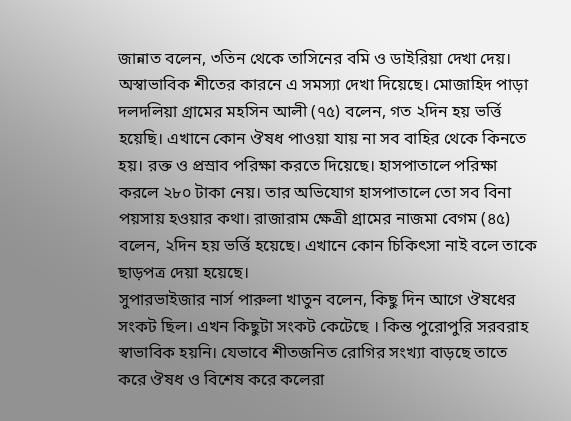জান্নাত বলেন, ৩তিন থেকে তাসিনের বমি ও ডাইরিয়া দেখা দেয়। অস্বাভাবিক শীতের কারনে এ সমস্যা দেখা দিয়েছে। মোজাহিদ পাড়া দলদলিয়া গ্রামের মহসিন আলী (৭৫) বলেন, গত ২দিন হয় ভর্ত্তি হয়েছি। এখানে কোন ঔষধ পাওয়া যায় না সব বাহির থেকে কিনতে হয়। রক্ত ও প্রস্রাব পরিক্ষা করতে দিয়েছে। হাসপাতালে পরিক্ষা করলে ২৮০ টাকা নেয়। তার অভিযোগ হাসপাতালে তো সব বিনা পয়সায় হওয়ার কথা। রাজারাম ক্ষেত্রী গ্রামের নাজমা বেগম (৪৫) বলেন, ২দিন হয় ভর্ত্তি হয়েছে। এখানে কোন চিকিৎসা নাই বলে তাকে ছাড়পত্র দেয়া হয়েছে।
সুপারভাইজার নার্স পারুলা খাতুন বলেন, কিছু দিন আগে ঔষধের সংকট ছিল। এখন কিছুটা সংকট কেটেছে । কিন্ত পুরোপুরি সরবরাহ স্বাভাবিক হয়নি। যেভাবে শীতজনিত রোগির সংখ্যা বাড়ছে তাতে করে ঔষধ ও বিশেষ করে কলেরা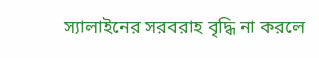স্যালাইনের সরবরাহ বৃদ্ধি না করলে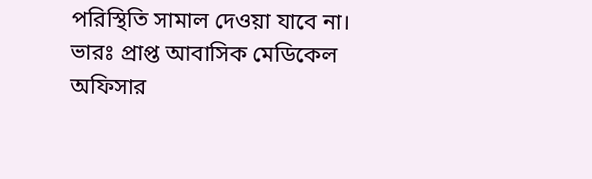পরিস্থিতি সামাল দেওয়া যাবে না।
ভারঃ প্রাপ্ত আবাসিক মেডিকেল অফিসার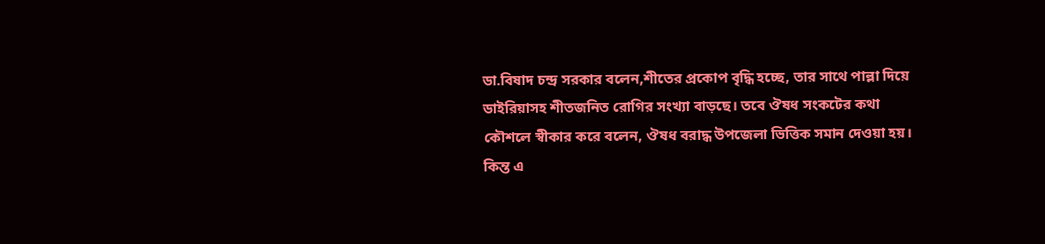ডা.বিষাদ চন্দ্র সরকার বলেন,শীতের প্রকোপ বৃদ্ধি হচ্ছে, তার সাথে পাল্লা দিয়ে ডাইরিয়াসহ শীতজনিত রোগির সংখ্যা বাড়ছে। তবে ঔষধ সংকটের কথা কৌশলে স্বীকার করে বলেন, ঔষধ বরাদ্ধ উপজেলা ভিত্তিক সমান দেওয়া হয়। কিন্ত এ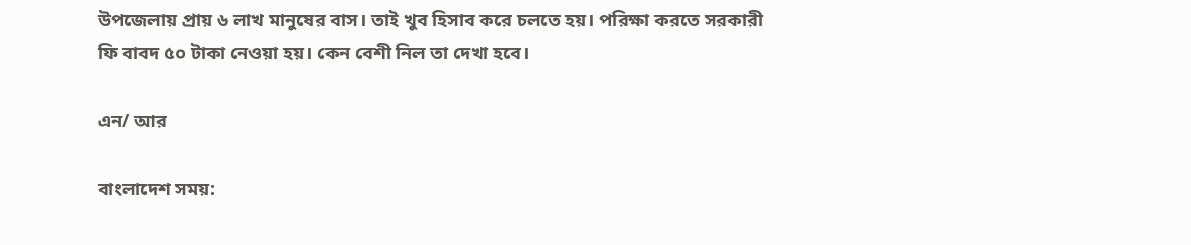উপজেলায় প্রায় ৬ লাখ মানুষের বাস। তাই খুব হিসাব করে চলতে হয়। পরিক্ষা করতে সরকারী ফি বাবদ ৫০ টাকা নেওয়া হয়। কেন বেশী নিল তা দেখা হবে।

এন/ আর

বাংলাদেশ সময়: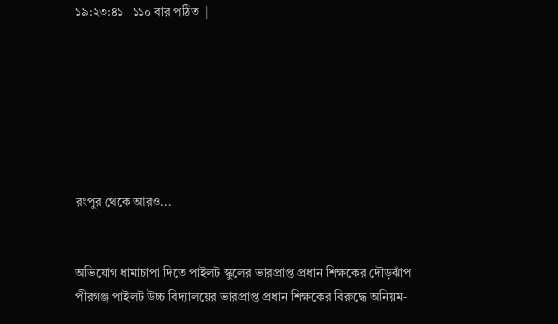১৯:২৩:৪১   ১১০ বার পঠিত  |







রংপুর থেকে আরও...


অভিযোগ ধামাচাপা দিতে পাইলট স্কুলের ভারপ্রাপ্ত প্রধান শিক্ষকের দৌড়ঝাঁপ
পীরগঞ্জ পাইলট উচ্চ বিদ্যালয়ের ভারপ্রাপ্ত প্রধান শিক্ষকের বিরুদ্ধে অনিয়ম-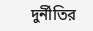দুর্নীতির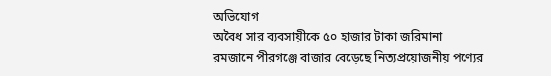অভিযোগ
অবৈধ সার ব‍্যবসায়ীকে ৫০ হাজার টাকা জরিমানা
রমজানে পীরগঞ্জে বাজার বেড়েছে নিত্যপ্রয়োজনীয় পণ্যের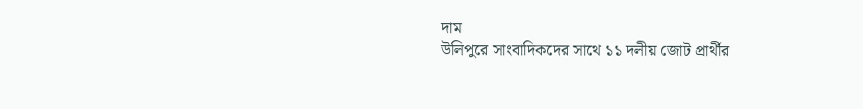দাম
উলিপুরে সাংবাদিকদের সাথে ১১ দলীয় জোট প্রার্থীর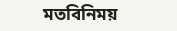মতবিনিময়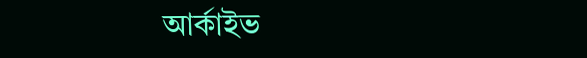আর্কাইভ